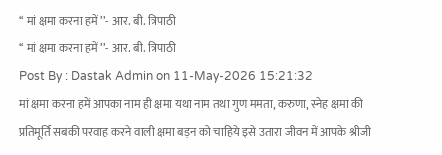‘‘ मां क्षमा करना हमें ’’- आर. बी. त्रिपाठी
‘‘ मां क्षमा करना हमें ’’- आर. बी. त्रिपाठी
Post By : Dastak Admin on 11-May-2026 15:21:32
मां क्षमा करना हमें आपका नाम ही क्षमा यथा नाम तथा गुण ममता, करुणा, स्नेह क्षमा की प्रतिमूर्ति सबकी परवाह करने वाली क्षमा बड़न को चाहिये इसे उतारा जीवन में आपके श्रीजी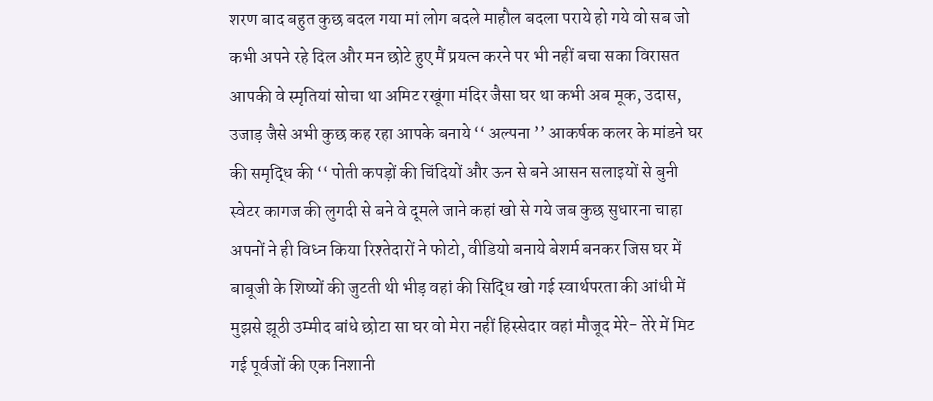शरण बाद बहुत कुछ बदल गया मां लोग बदले माहौल बदला पराये हो गये वो सब जो कभी अपने रहे दिल और मन छोटे हुए मैं प्रयत्न करने पर भी नहीं बचा सका विरासत आपकी वे स्मृतियां सोचा था अमिट रखूंगा मंदिर जैसा घर था कभी अब मूक, उदास, उजाड़ जैसे अभी कुछ कह रहा आपके बनाये ‘‘ अल्पना ’’ आकर्षक कलर के मांडने घर की समृद्धि की ‘‘ पोती कपड़ों की चिंदियों और ऊन से बने आसन सलाइयों से बुनी स्वेटर कागज की लुगदी से बने वे दूमले जाने कहां खो से गये जब कुछ सुधारना चाहा अपनों ने ही विध्न किया रिश्तेदारों ने फोटो, वीडियो बनाये बेशर्म बनकर जिस घर में बाबूजी के शिष्यों की जुटती थी भीड़ वहां की सिद्धि खो गई स्वार्थपरता की आंधी में मुझसे झूठी उम्मीद बांधे छोटा सा घर वो मेरा नहीं हिस्सेदार वहां मौजूद मेरे- तेरे में मिट गई पूर्वजों की एक निशानी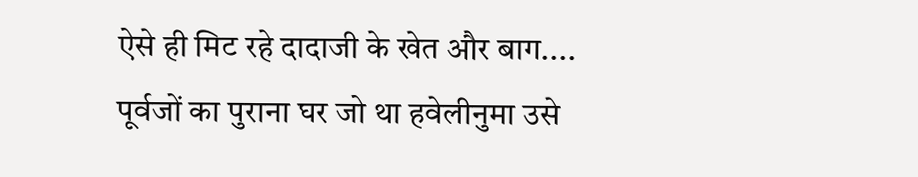ऐसे ही मिट रहे दादाजी के खेत और बाग....
पूर्वजों का पुराना घर जो था हवेलीनुमा उसे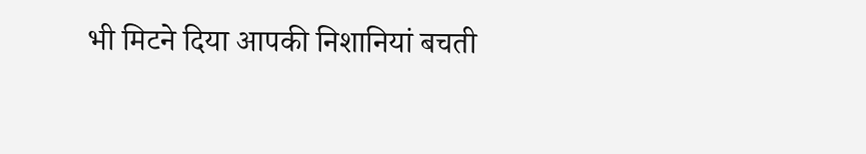भी मिटने दिया आपकी निशानियां बचती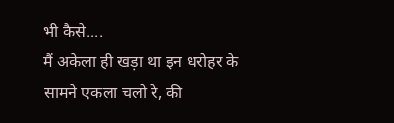भी कैसे....
मैं अकेला ही खड़ा था इन धरोहर के सामने एकला चलो रे, की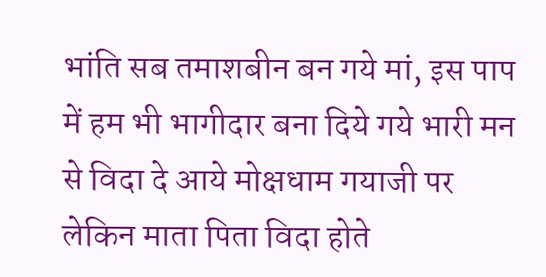भांति सब तमाशबीन बन गये मां, इस पाप में हम भी भागीदार बना दिये गये भारी मन से विदा दे आये मोक्षधाम गयाजी पर लेकिन माता पिता विदा होते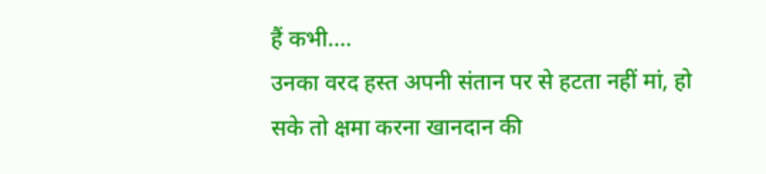हैं कभी....
उनका वरद हस्त अपनी संतान पर से हटता नहीं मां, हो सके तो क्षमा करना खानदान की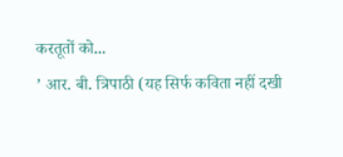करतूतों को...
’ आर. बी. त्रिपाठी (यह सिर्फ कविता नहीं दखी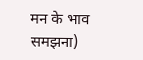मन के भाव समझना)